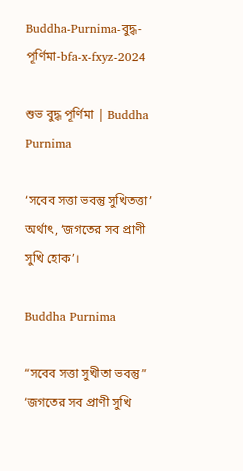Buddha-Purnima-বুদ্ধ-পূর্ণিমা-bfa-x-fxyz-2024

শুভ বুদ্ধ পূর্ণিমা | Buddha Purnima

‘সবেব সত্তা ভবন্তু সুখিতত্তা’ অর্থাৎ, ‘জগতের সব প্রাণী সুখি হোক’।

Buddha Purnima

“সবেব সত্তা সুখীতা ভবন্তু”
‘জগতের সব প্রাণী সুখি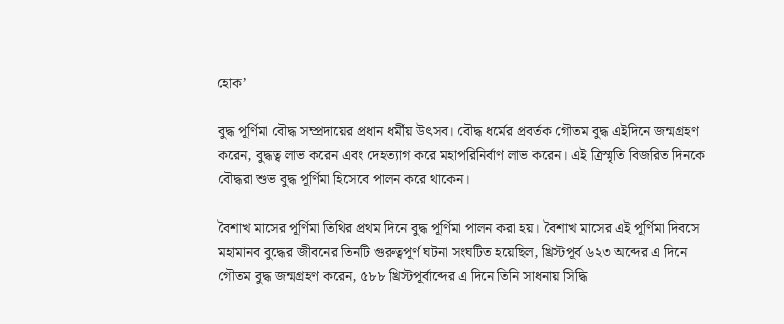হোক’

বুদ্ধ পূর্ণিমা বৌদ্ধ সম্প্রদায়ের প্রধান ধর্মীয় উৎসব। বৌদ্ধ ধর্মের প্রবর্তক গৌতম বুদ্ধ এইদিনে জন্মগ্রহণ করেন, বুদ্ধত্ব লাভ করেন এবং দেহত্যাগ করে মহাপরিনির্বাণ লাভ করেন। এই ত্রিস্মৃতি বিজরিত দিনকে বৌদ্ধরা শুভ বুদ্ধ পূর্ণিমা হিসেবে পালন করে থাকেন।

বৈশাখ মাসের পূর্ণিমা তিথির প্রথম দিনে বুদ্ধ পূর্ণিমা পালন করা হয়। বৈশাখ মাসের এই পূর্ণিমা দিবসে মহামানব বুদ্ধের জীবনের তিনটি গুরুত্বপূর্ণ ঘটনা সংঘটিত হয়েছিল, খ্রিস্টপূর্ব ৬২৩ অব্দের এ দিনে  গৌতম বুদ্ধ জন্মগ্রহণ করেন, ৫৮৮ খ্রিস্টপূর্বাব্দের এ দিনে তিনি সাধনায় সিদ্ধি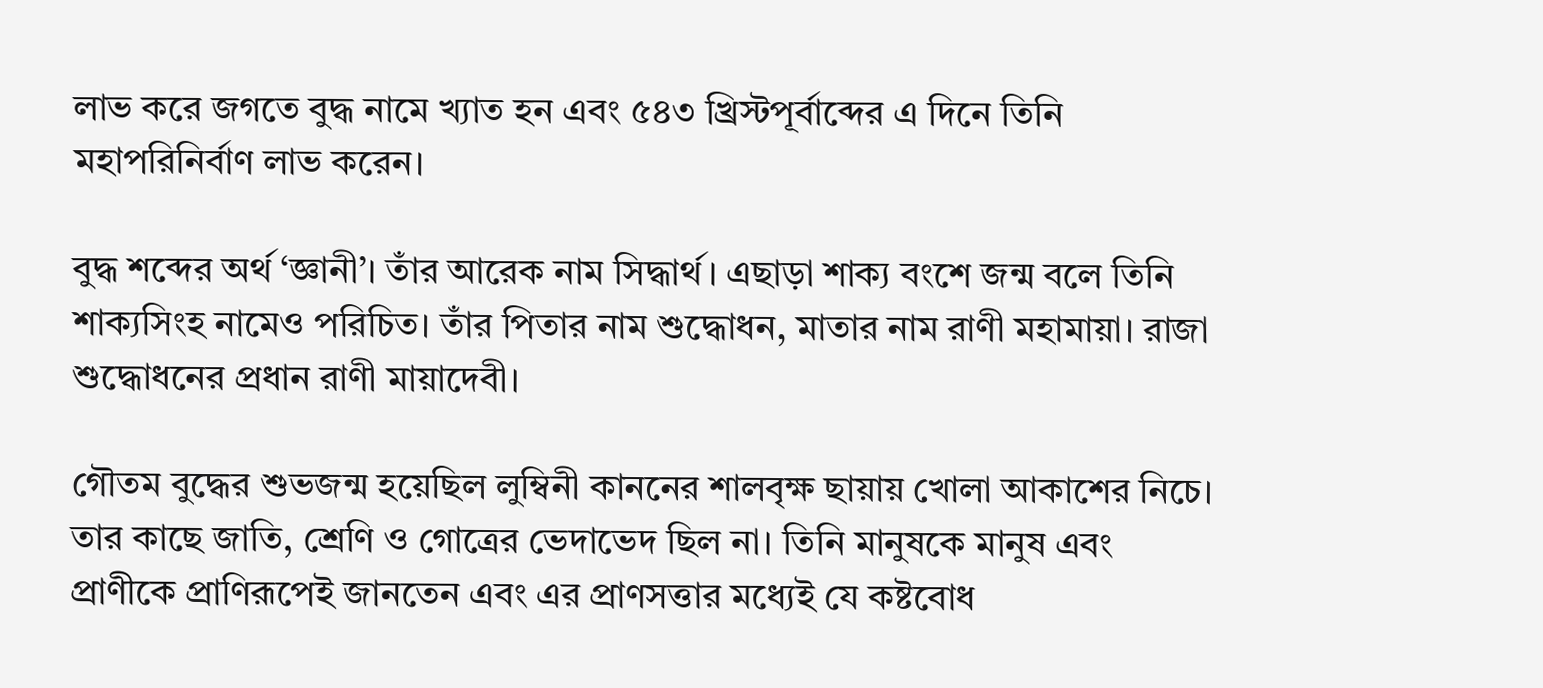লাভ করে জগতে বুদ্ধ নামে খ্যাত হন এবং ৫৪৩ খ্রিস্টপূর্বাব্দের এ দিনে তিনি মহাপরিনির্বাণ লাভ করেন।

বুদ্ধ শব্দের অর্থ ‘জ্ঞানী’। তাঁর আরেক নাম সিদ্ধার্থ। এছাড়া শাক্য বংশে জন্ম বলে তিনি শাক্যসিংহ নামেও পরিচিত। তাঁর পিতার নাম শুদ্ধোধন, মাতার নাম রাণী মহামায়া। রাজা শুদ্ধোধনের প্রধান রাণী মায়াদেবী।

গৌতম বুদ্ধের শুভজন্ম হয়েছিল লুম্বিনী কাননের শালবৃক্ষ ছায়ায় খোলা আকাশের নিচে। তার কাছে জাতি, শ্রেণি ও গোত্রের ভেদাভেদ ছিল না। তিনি মানুষকে মানুষ এবং প্রাণীকে প্রাণিরূপেই জানতেন এবং এর প্রাণসত্তার মধ্যেই যে কষ্টবোধ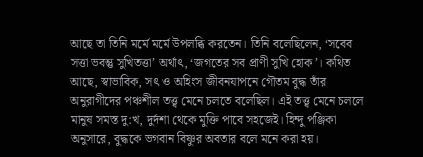আছে তা তিনি মর্মে মর্মে উপলব্ধি করতেন। তিনি বলেছিলেন, ‘সবেব সত্তা ভবন্তু সুখিতত্তা’ অর্থাৎ, ‘জগতের সব প্রাণী সুখি হোক’। কথিত আছে, স্বাভাবিক, সৎ ও অহিংস জীবনযাপনে গৌতম বুদ্ধ তাঁর অনুরাগীদের পঞ্চশীল তত্ত্ব মেনে চলতে বলেছিল। এই তত্ত্ব মেনে চললে মানুষ সমস্ত দু:খ, দুর্দশা থেকে মুক্তি পাবে সহজেই। হিন্দু পঞ্জিকা অনুসারে, বুদ্ধকে ভগবান বিষ্ণুর অবতার বলে মনে করা হয়।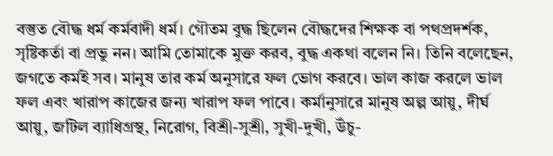বস্তুত বৌদ্ধ ধর্ম কর্মবাদী ধর্ম। গৌতম বুদ্ধ ছিলেন বৌদ্ধদের শিক্ষক বা পথপ্রদর্শক, সৃষ্টিকর্তা বা প্রভু নন। আমি তোমাকে মুক্ত করব, বুদ্ধ একথা বলেন নি। তিনি বলেছেন, জগতে কর্মই সব। মানুষ তার কর্ম অনুসারে ফল ভোগ করবে। ভাল কাজ করলে ভাল ফল এবং খারাপ কাজের জন্য খারাপ ফল পাবে। কর্মানুসারে মানুষ অল্প আয়ু, দীর্ঘ আয়ু, জটিল ব্যাধিগ্রস্থ, নিরোগ, বিশ্রী-সুশ্রী, সুখী-দুখী, উঁচু-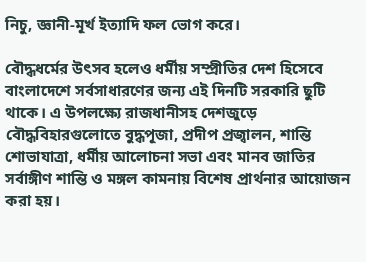নিচু, জ্ঞানী-মূর্খ ইত্যাদি ফল ভোগ করে।

বৌদ্ধধর্মের উৎসব হলেও ধর্মীয় সম্প্রীতির দেশ হিসেবে বাংলাদেশে সর্বসাধারণের জন্য এই দিনটি সরকারি ছুটি থাকে। এ উপলক্ষ্যে রাজধানীসহ দেশজুড়ে বৌদ্ধবিহারগুলোতে বুদ্ধপূজা, প্রদীপ প্রজ্বালন, শান্তি শোভাযাত্রা, ধর্মীয় আলোচনা সভা এবং মানব জাতির সর্বাঙ্গীণ শান্তি ও মঙ্গল কামনায় বিশেষ প্রার্থনার আয়োজন করা হয়।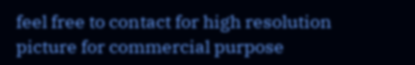feel free to contact for high resolution picture for commercial purpose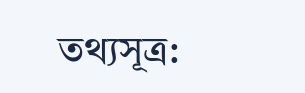তথ্যসূত্র: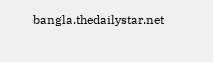bangla.thedailystar.net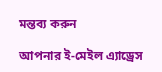মন্তব্য করুন

আপনার ই-মেইল এ্যাড্রেস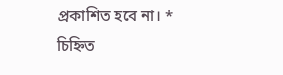প্রকাশিত হবে না। * চিহ্নিত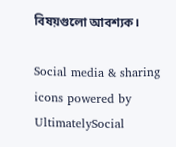বিষয়গুলো আবশ্যক।

Social media & sharing icons powered by UltimatelySocial